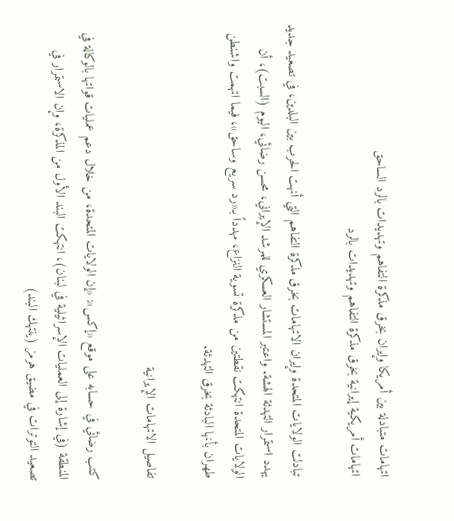اتهامات متبادلة بين أمريكا وإيران بخرق مذكرة التفاهم وتهديدات بالرد الساحق
اتهامات أمريكية إيرانية بخرق مذكرة التفاهم وتهديدات بالرد

تبادلت الولايات المتحدة وإيران الاتهامات بخرق مذكرة التفاهم التي أنهت الحرب بين البلدين، في تصعيد جديد يهدد استمرار التهدئة الهشة. واعتبر المستشار العسكري للمرشد الإيراني، محسن رضائي، اليوم (السبت)، أن الولايات المتحدة انتهكت نقطتين من مذكرة تسوية النزاع، مهدداً بـ«رد سريع وساحق»، فيما اتهمت واشنطن طهران بأنها البادئة بخرق التهدئة.

تفاصيل الاتهامات الإيرانية

كتب رضائي في حسابه على موقع «إكس»: «إن الولايات المتحدة، من خلال دعم عمليات قواتها بالوكالة في المنطقة (في إشارة إلى العمليات الإسرائيلية في لبنان)، انتهكت البند الأول من المذكرة، وإن الاستمرار في تصعيد التوترات في مضيق هرمز (ينتهك البند)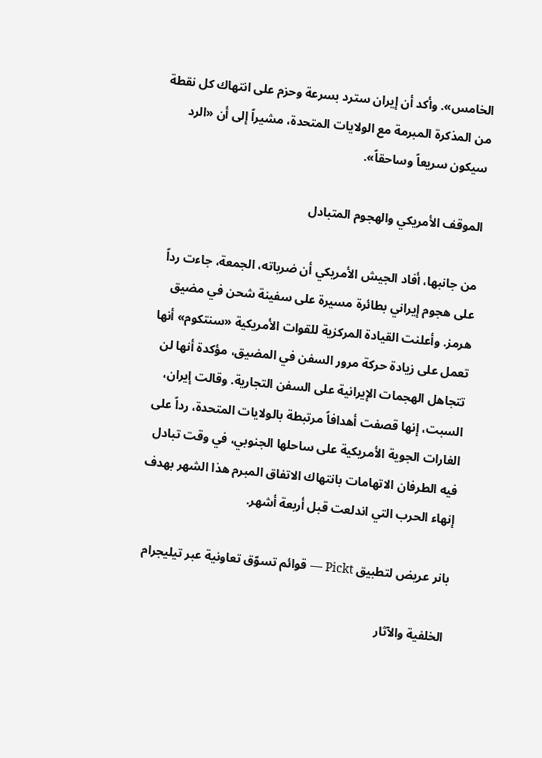الخامس». وأكد أن إيران سترد بسرعة وحزم على انتهاك كل نقطة من المذكرة المبرمة مع الولايات المتحدة، مشيراً إلى أن «الرد سيكون سريعاً وساحقاً».

الموقف الأمريكي والهجوم المتبادل

من جانبها، أفاد الجيش الأمريكي أن ضرباته، الجمعة، جاءت رداً على هجوم إيراني بطائرة مسيرة على سفينة شحن في مضيق هرمز. وأعلنت القيادة المركزية للقوات الأمريكية «سنتكوم» أنها تعمل على زيادة حركة مرور السفن في المضيق، مؤكدة أنها لن تتجاهل الهجمات الإيرانية على السفن التجارية. وقالت إيران، السبت، إنها قصفت أهدافاً مرتبطة بالولايات المتحدة، رداً على الغارات الجوية الأمريكية على ساحلها الجنوبي، في وقت تبادل فيه الطرفان الاتهامات بانتهاك الاتفاق المبرم هذا الشهر بهدف إنهاء الحرب التي اندلعت قبل أربعة أشهر.

بانر عريض لتطبيق Pickt — قوائم تسوّق تعاونية عبر تيليجرام

الخلفية والآثار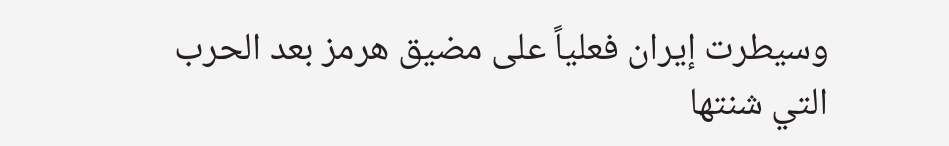وسيطرت إيران فعلياً على مضيق هرمز بعد الحرب التي شنتها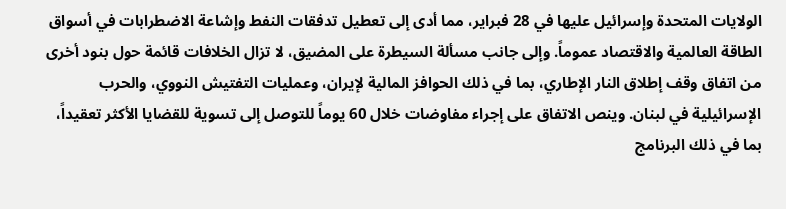الولايات المتحدة وإسرائيل عليها في 28 فبراير، مما أدى إلى تعطيل تدفقات النفط وإشاعة الاضطرابات في أسواق الطاقة العالمية والاقتصاد عموماً. وإلى جانب مسألة السيطرة على المضيق، لا تزال الخلافات قائمة حول بنود أخرى من اتفاق وقف إطلاق النار الإطاري، بما في ذلك الحوافز المالية لإيران، وعمليات التفتيش النووي، والحرب الإسرائيلية في لبنان. وينص الاتفاق على إجراء مفاوضات خلال 60 يوماً للتوصل إلى تسوية للقضايا الأكثر تعقيداً، بما في ذلك البرنامج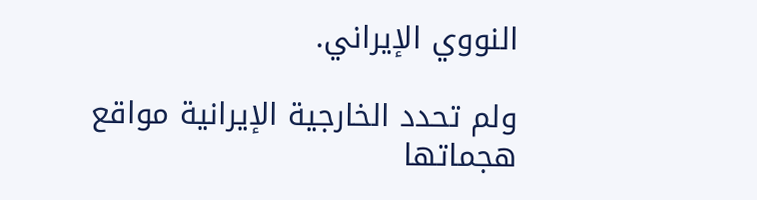النووي الإيراني.

ولم تحدد الخارجية الإيرانية مواقع هجماتها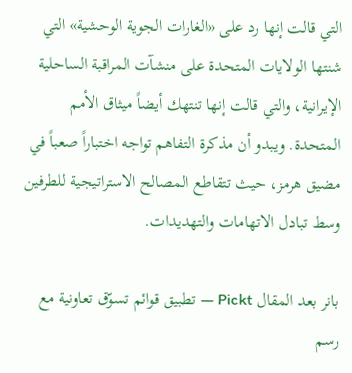التي قالت إنها رد على «الغارات الجوية الوحشية» التي شنتها الولايات المتحدة على منشآت المراقبة الساحلية الإيرانية، والتي قالت إنها تنتهك أيضاً ميثاق الأمم المتحدة. ويبدو أن مذكرة التفاهم تواجه اختباراً صعباً في مضيق هرمز، حيث تتقاطع المصالح الاستراتيجية للطرفين وسط تبادل الاتهامات والتهديدات.

بانر بعد المقال Pickt — تطبيق قوائم تسوّق تعاونية مع رسم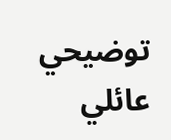توضيحي عائلي